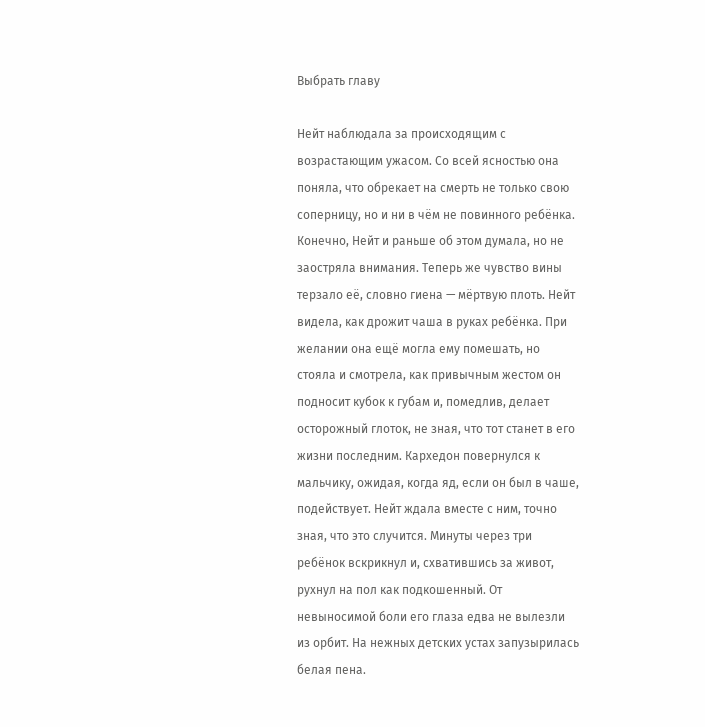Выбрать главу

Нейт наблюдала за происходящим с возрастающим ужасом. Со всей ясностью она поняла, что обрекает на смерть не только свою соперницу, но и ни в чём не повинного ребёнка. Конечно, Нейт и раньше об этом думала, но не заостряла внимания. Теперь же чувство вины терзало её, словно гиена — мёртвую плоть. Нейт видела, как дрожит чаша в руках ребёнка. При желании она ещё могла ему помешать, но стояла и смотрела, как привычным жестом он подносит кубок к губам и, помедлив, делает осторожный глоток, не зная, что тот станет в его жизни последним. Кархедон повернулся к мальчику, ожидая, когда яд, если он был в чаше, подействует. Нейт ждала вместе с ним, точно зная, что это случится. Минуты через три ребёнок вскрикнул и, схватившись за живот, рухнул на пол как подкошенный. От невыносимой боли его глаза едва не вылезли из орбит. На нежных детских устах запузырилась белая пена.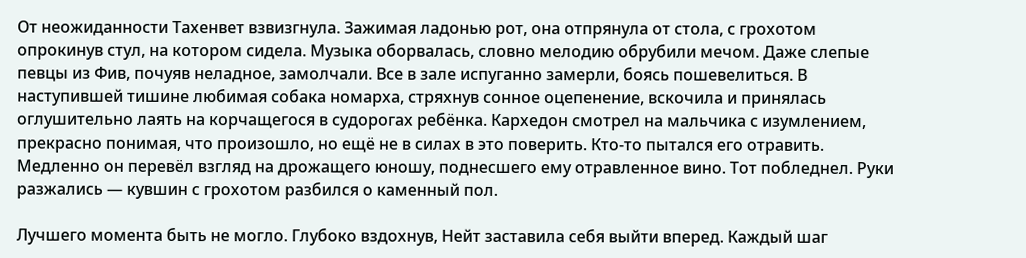От неожиданности Тахенвет взвизгнула. Зажимая ладонью рот, она отпрянула от стола, с грохотом опрокинув стул, на котором сидела. Музыка оборвалась, словно мелодию обрубили мечом. Даже слепые певцы из Фив, почуяв неладное, замолчали. Все в зале испуганно замерли, боясь пошевелиться. В наступившей тишине любимая собака номарха, стряхнув сонное оцепенение, вскочила и принялась оглушительно лаять на корчащегося в судорогах ребёнка. Кархедон смотрел на мальчика с изумлением, прекрасно понимая, что произошло, но ещё не в силах в это поверить. Кто-то пытался его отравить. Медленно он перевёл взгляд на дрожащего юношу, поднесшего ему отравленное вино. Тот побледнел. Руки разжались — кувшин с грохотом разбился о каменный пол.

Лучшего момента быть не могло. Глубоко вздохнув, Нейт заставила себя выйти вперед. Каждый шаг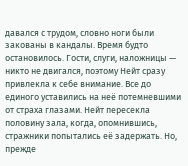давался с трудом, словно ноги были закованы в кандалы. Время будто остановилось. Гости, слуги, наложницы — никто не двигался, поэтому Нейт сразу привлекла к себе внимание. Все до единого уставились на неё потемневшими от страха глазами. Нейт пересекла половину зала, когда, опомнившись, стражники попытались её задержать. Но, прежде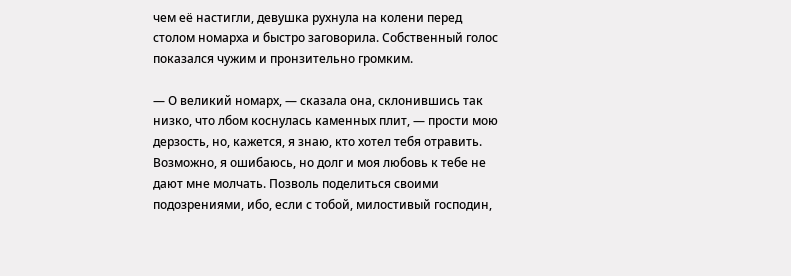чем её настигли, девушка рухнула на колени перед столом номарха и быстро заговорила. Собственный голос показался чужим и пронзительно громким.

— О великий номарх, — сказала она, склонившись так низко, что лбом коснулась каменных плит, — прости мою дерзость, но, кажется, я знаю, кто хотел тебя отравить. Возможно, я ошибаюсь, но долг и моя любовь к тебе не дают мне молчать. Позволь поделиться своими подозрениями, ибо, если с тобой, милостивый господин,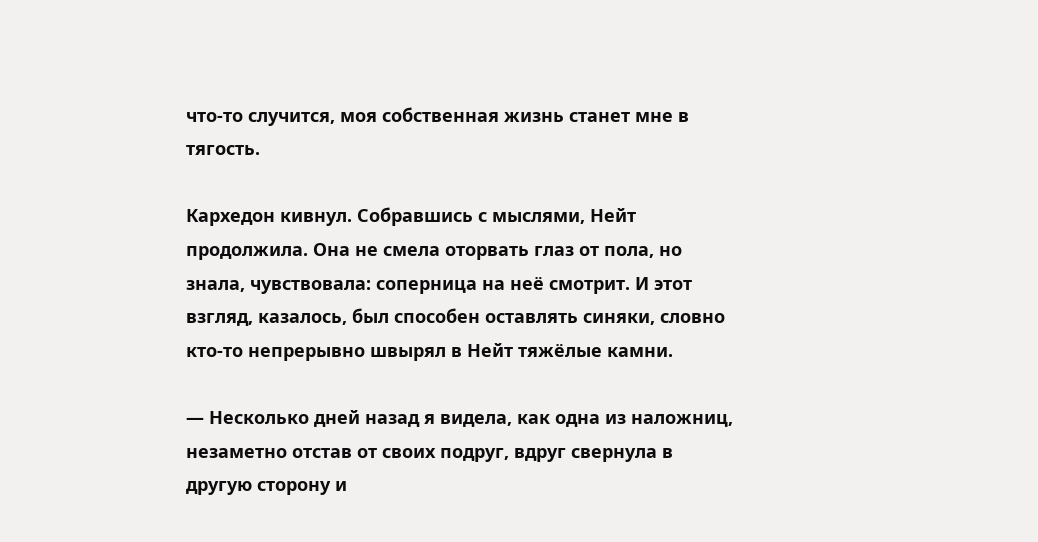что-то случится, моя собственная жизнь станет мне в тягость.

Кархедон кивнул. Собравшись с мыслями, Нейт продолжила. Она не смела оторвать глаз от пола, но знала, чувствовала: соперница на неё смотрит. И этот взгляд, казалось, был способен оставлять синяки, словно кто-то непрерывно швырял в Нейт тяжёлые камни.

— Несколько дней назад я видела, как одна из наложниц, незаметно отстав от своих подруг, вдруг свернула в другую сторону и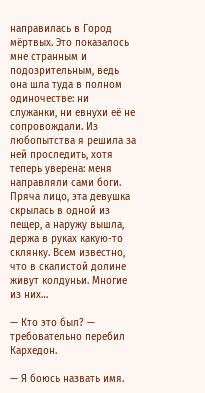направилась в Город мёртвых. Это показалось мне странным и подозрительным, ведь она шла туда в полном одиночестве: ни служанки, ни евнухи её не сопровождали. Из любопытства я решила за ней проследить, хотя теперь уверена: меня направляли сами боги. Пряча лицо, эта девушка скрылась в одной из пещер, а наружу вышла, держа в руках какую-то склянку. Всем известно, что в скалистой долине живут колдуньи. Многие из них…

— Кто это был? — требовательно перебил Кархедон.

— Я боюсь назвать имя.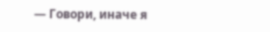— Говори, иначе я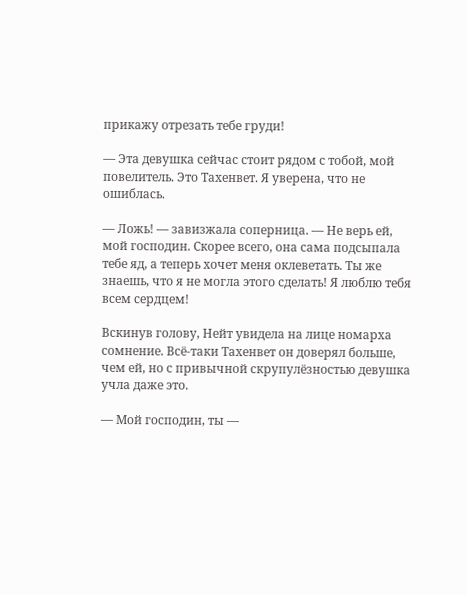прикажу отрезать тебе груди!

— Эта девушка сейчас стоит рядом с тобой, мой повелитель. Это Тахенвет. Я уверена, что не ошиблась.

— Ложь! — завизжала соперница. — Не верь ей, мой господин. Скорее всего, она сама подсыпала тебе яд, а теперь хочет меня оклеветать. Ты же знаешь, что я не могла этого сделать! Я люблю тебя всем сердцем!

Вскинув голову, Нейт увидела на лице номарха сомнение. Всё-таки Тахенвет он доверял больше, чем ей, но с привычной скрупулёзностью девушка учла даже это.

— Мой господин, ты —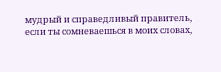мудрый и справедливый правитель, если ты сомневаешься в моих словах,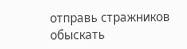отправь стражников обыскать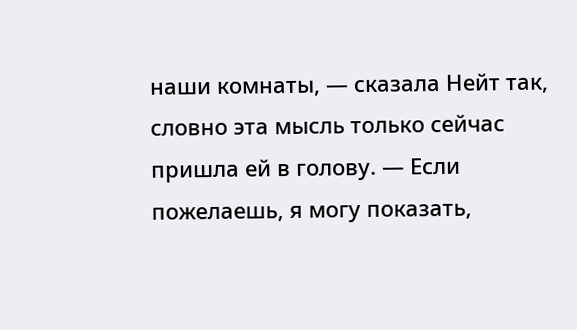наши комнаты, — сказала Нейт так, словно эта мысль только сейчас пришла ей в голову. — Если пожелаешь, я могу показать,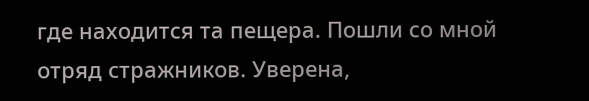где находится та пещера. Пошли со мной отряд стражников. Уверена,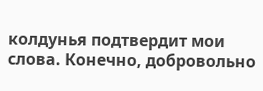колдунья подтвердит мои слова. Конечно, добровольно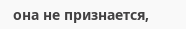она не признается,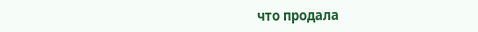что продала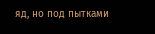яд, но под пытками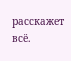расскажет всё.